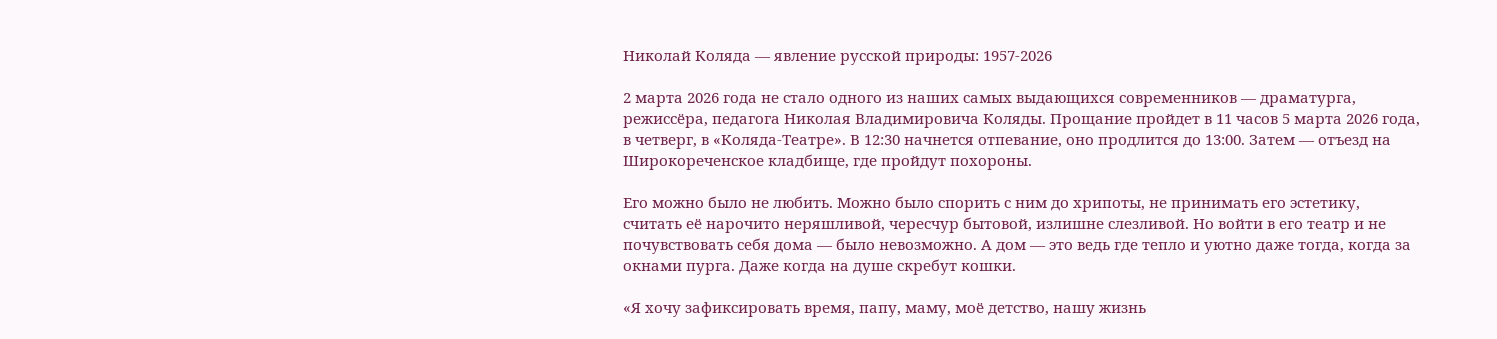Николай Коляда — явление русской природы: 1957-2026

2 марта 2026 года не стало одного из наших самых выдающихся современников — драматурга, режиссёра, педагога Николая Владимировича Коляды. Прощание пройдет в 11 часов 5 марта 2026 года, в четверг, в «Коляда-Театре». В 12:30 начнется отпевание, оно продлится до 13:00. Затем — отъезд на Широкореченское кладбище, где пройдут похороны.

Его можно было не любить. Можно было спорить с ним до хрипоты, не принимать его эстетику, считать её нарочито неряшливой, чересчур бытовой, излишне слезливой. Но войти в его театр и не почувствовать себя дома — было невозможно. А дом — это ведь где тепло и уютно даже тогда, когда за окнами пурга. Даже когда на душе скребут кошки.

«Я хочу зафиксировать время, папу, маму, моё детство, нашу жизнь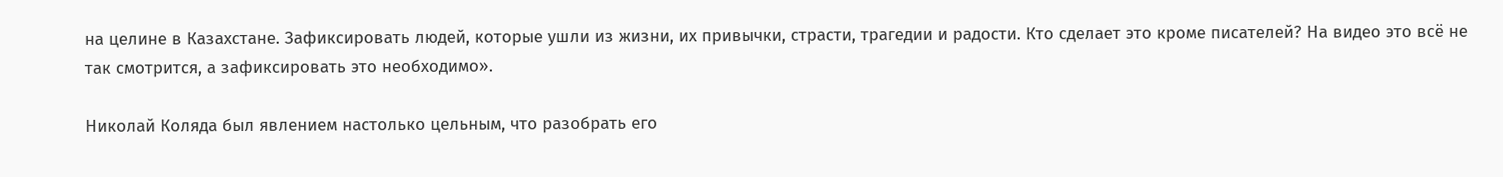на целине в Казахстане. Зафиксировать людей, которые ушли из жизни, их привычки, страсти, трагедии и радости. Кто сделает это кроме писателей? На видео это всё не так смотрится, а зафиксировать это необходимо».

Николай Коляда был явлением настолько цельным, что разобрать его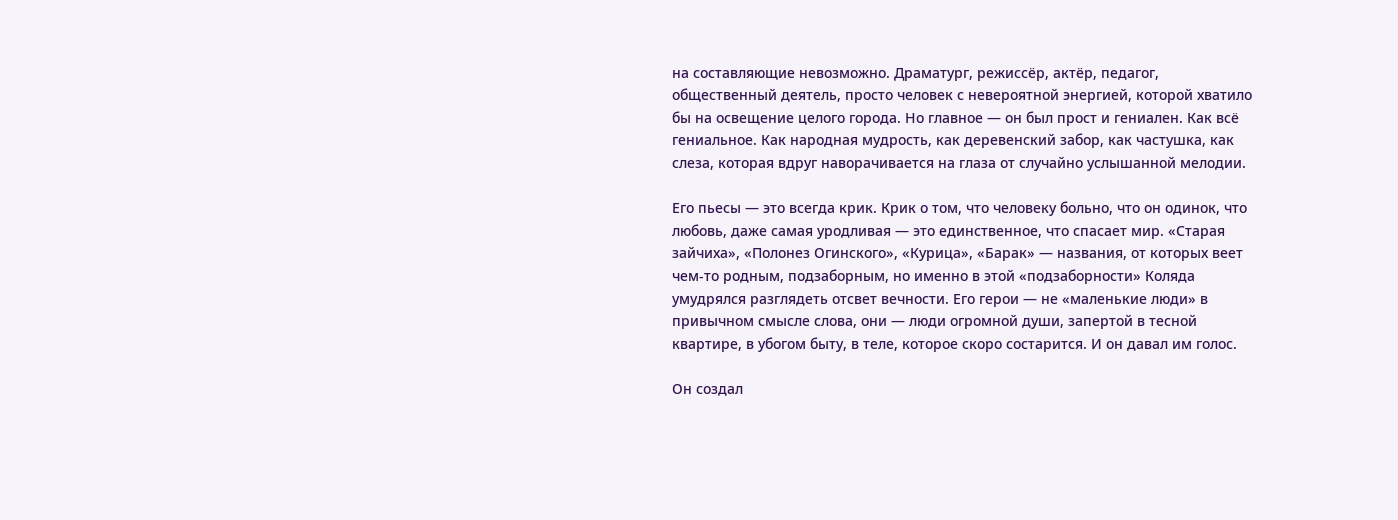на составляющие невозможно. Драматург, режиссёр, актёр, педагог, общественный деятель, просто человек с невероятной энергией, которой хватило бы на освещение целого города. Но главное — он был прост и гениален. Как всё гениальное. Как народная мудрость, как деревенский забор, как частушка, как слеза, которая вдруг наворачивается на глаза от случайно услышанной мелодии.

Его пьесы — это всегда крик. Крик о том, что человеку больно, что он одинок, что любовь, даже самая уродливая — это единственное, что спасает мир. «Старая зайчиха», «Полонез Огинского», «Курица», «Барак» — названия, от которых веет чем-то родным, подзаборным, но именно в этой «подзаборности» Коляда умудрялся разглядеть отсвет вечности. Его герои — не «маленькие люди» в привычном смысле слова, они — люди огромной души, запертой в тесной квартире, в убогом быту, в теле, которое скоро состарится. И он давал им голос.

Он создал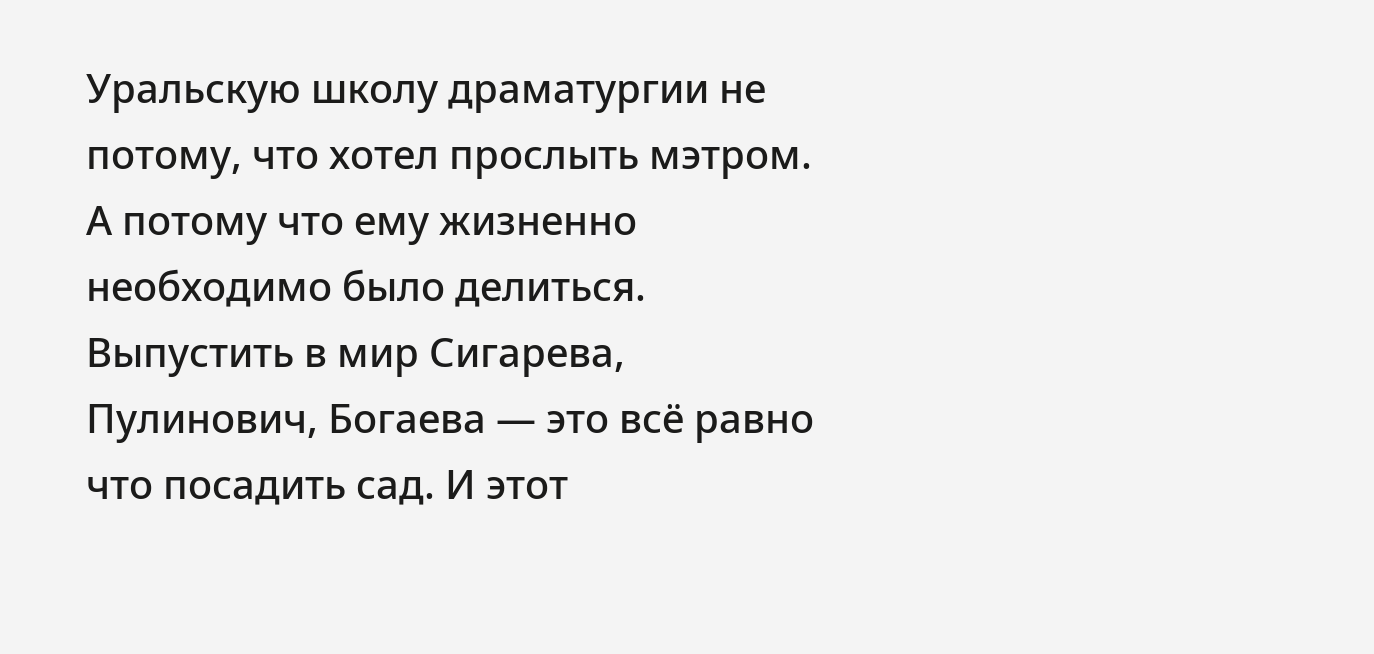Уральскую школу драматургии не потому, что хотел прослыть мэтром. А потому что ему жизненно необходимо было делиться. Выпустить в мир Сигарева, Пулинович, Богаева — это всё равно что посадить сад. И этот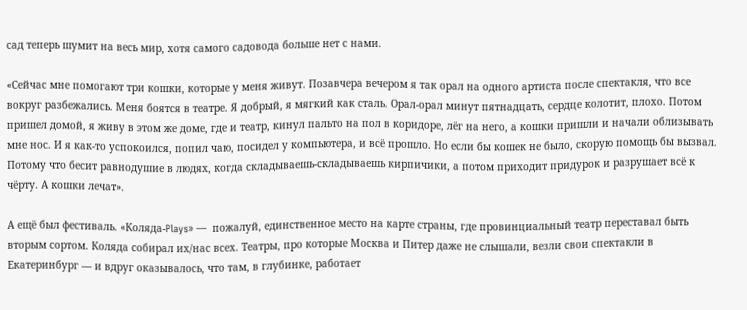сад теперь шумит на весь мир, хотя самого садовода больше нет с нами.

«Сейчас мне помогают три кошки, которые у меня живут. Позавчера вечером я так орал на одного артиста после спектакля, что все вокруг разбежались. Меня боятся в театре. Я добрый, я мягкий как сталь. Орал-орал минут пятнадцать, сердце колотит, плохо. Потом пришел домой, я живу в этом же доме, где и театр, кинул пальто на пол в коридоре, лёг на него, а кошки пришли и начали облизывать мне нос. И я как-то успокоился, попил чаю, посидел у компьютера, и всё прошло. Но если бы кошек не было, скорую помощь бы вызвал. Потому что бесит равнодушие в людях, когда складываешь-складываешь кирпичики, а потом приходит придурок и разрушает всё к чёрту. А кошки лечат».

А ещё был фестиваль. «Коляда-Plays» —  пожалуй, единственное место на карте страны, где провинциальный театр переставал быть вторым сортом. Коляда собирал их/нас всех. Театры, про которые Москва и Питер даже не слышали, везли свои спектакли в Екатеринбург — и вдруг оказывалось, что там, в глубинке, работает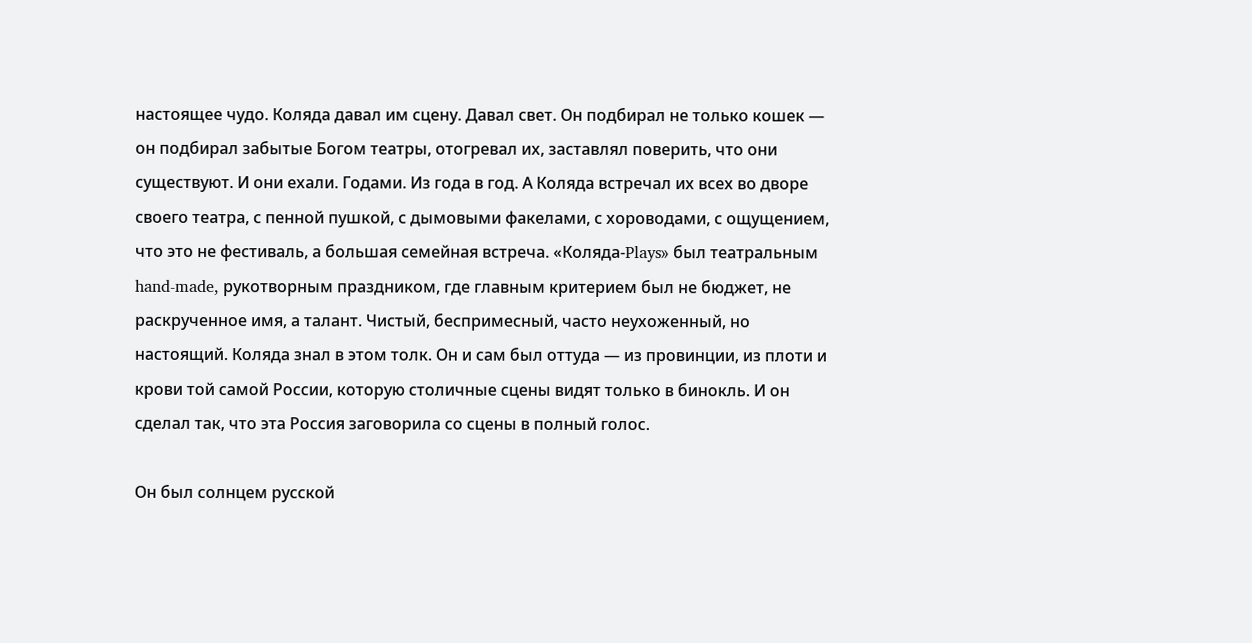настоящее чудо. Коляда давал им сцену. Давал свет. Он подбирал не только кошек — он подбирал забытые Богом театры, отогревал их, заставлял поверить, что они существуют. И они ехали. Годами. Из года в год. А Коляда встречал их всех во дворе своего театра, с пенной пушкой, с дымовыми факелами, с хороводами, с ощущением, что это не фестиваль, а большая семейная встреча. «Коляда-Plays» был театральным hand-made, рукотворным праздником, где главным критерием был не бюджет, не раскрученное имя, а талант. Чистый, беспримесный, часто неухоженный, но настоящий. Коляда знал в этом толк. Он и сам был оттуда — из провинции, из плоти и крови той самой России, которую столичные сцены видят только в бинокль. И он сделал так, что эта Россия заговорила со сцены в полный голос.

Он был солнцем русской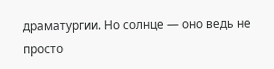драматургии. Но солнце — оно ведь не просто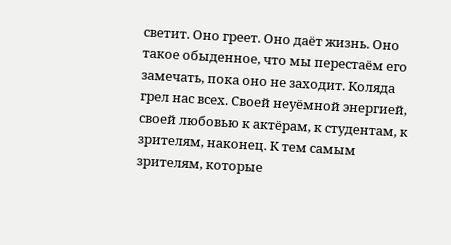светит. Оно греет. Оно даёт жизнь. Оно такое обыденное, что мы перестаём его замечать, пока оно не заходит. Коляда грел нас всех. Своей неуёмной энергией, своей любовью к актёрам, к студентам, к зрителям, наконец. К тем самым зрителям, которые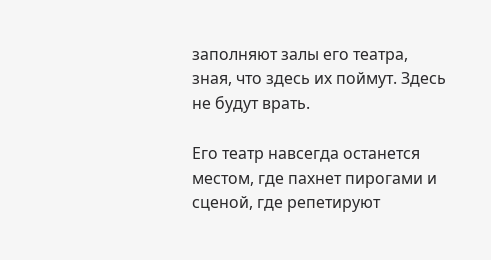заполняют залы его театра, зная, что здесь их поймут. Здесь не будут врать.

Его театр навсегда останется местом, где пахнет пирогами и сценой, где репетируют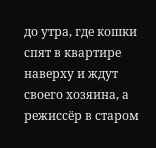до утра, где кошки спят в квартире наверху и ждут своего хозяина, а режиссёр в старом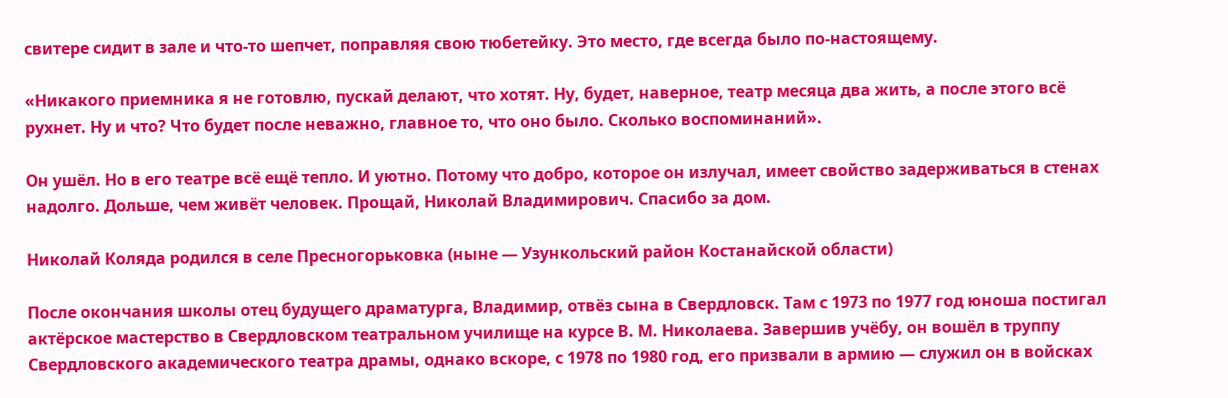свитере сидит в зале и что-то шепчет, поправляя свою тюбетейку. Это место, где всегда было по-настоящему.

«Никакого приемника я не готовлю, пускай делают, что хотят. Ну, будет, наверное, театр месяца два жить, а после этого всё рухнет. Ну и что? Что будет после неважно, главное то, что оно было. Сколько воспоминаний».

Он ушёл. Но в его театре всё ещё тепло. И уютно. Потому что добро, которое он излучал, имеет свойство задерживаться в стенах надолго. Дольше, чем живёт человек. Прощай, Николай Владимирович. Спасибо за дом.

Николай Коляда родился в селе Пресногорьковка (ныне — Узункольский район Костанайской области)

После окончания школы отец будущего драматурга, Владимир, отвёз сына в Свердловск. Там с 1973 по 1977 год юноша постигал актёрское мастерство в Свердловском театральном училище на курсе В. М. Николаева. Завершив учёбу, он вошёл в труппу Свердловского академического театра драмы, однако вскоре, с 1978 по 1980 год, его призвали в армию — служил он в войсках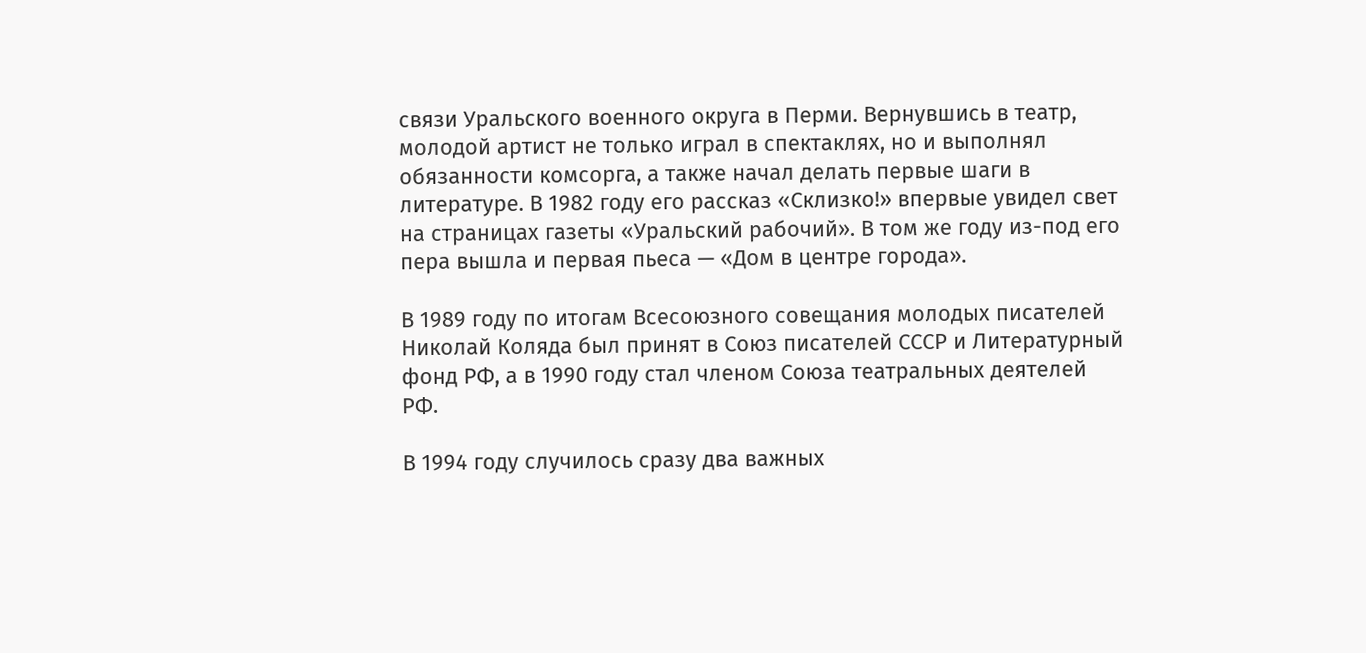связи Уральского военного округа в Перми. Вернувшись в театр, молодой артист не только играл в спектаклях, но и выполнял обязанности комсорга, а также начал делать первые шаги в литературе. В 1982 году его рассказ «Склизко!» впервые увидел свет на страницах газеты «Уральский рабочий». В том же году из-под его пера вышла и первая пьеса — «Дом в центре города».

В 1989 году по итогам Всесоюзного совещания молодых писателей Николай Коляда был принят в Союз писателей СССР и Литературный фонд РФ, а в 1990 году стал членом Союза театральных деятелей РФ.

В 1994 году случилось сразу два важных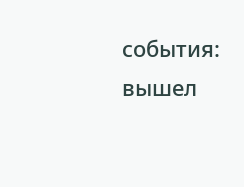события: вышел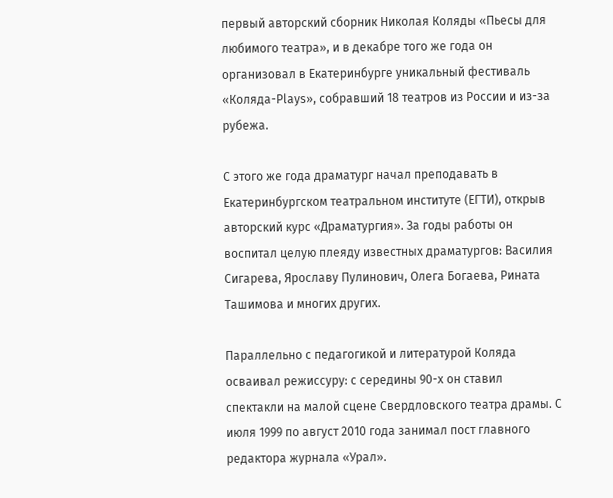первый авторский сборник Николая Коляды «Пьесы для любимого театра», и в декабре того же года он организовал в Екатеринбурге уникальный фестиваль «Коляда-Plays», собравший 18 театров из России и из-за рубежа.

С этого же года драматург начал преподавать в Екатеринбургском театральном институте (ЕГТИ), открыв авторский курс «Драматургия». За годы работы он воспитал целую плеяду известных драматургов: Василия Сигарева, Ярославу Пулинович, Олега Богаева, Рината Ташимова и многих других.

Параллельно с педагогикой и литературой Коляда осваивал режиссуру: с середины 90-х он ставил спектакли на малой сцене Свердловского театра драмы. С июля 1999 по август 2010 года занимал пост главного редактора журнала «Урал».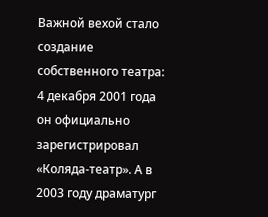Важной вехой стало создание собственного театра: 4 декабря 2001 года он официально зарегистрировал «Коляда-театр». А в 2003 году драматург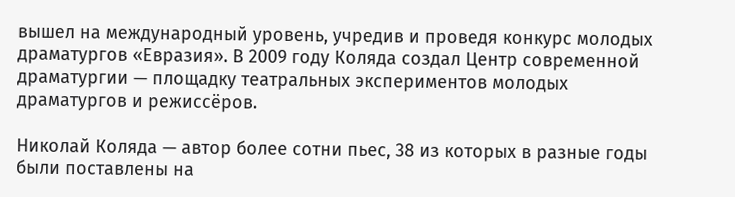вышел на международный уровень, учредив и проведя конкурс молодых драматургов «Евразия». В 2009 году Коляда создал Центр современной драматургии — площадку театральных экспериментов молодых драматургов и режиссёров.

Николай Коляда — автор более сотни пьес, 38 из которых в разные годы были поставлены на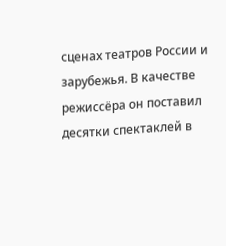сценах театров России и зарубежья. В качестве режиссёра он поставил десятки спектаклей в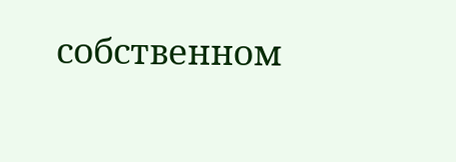собственном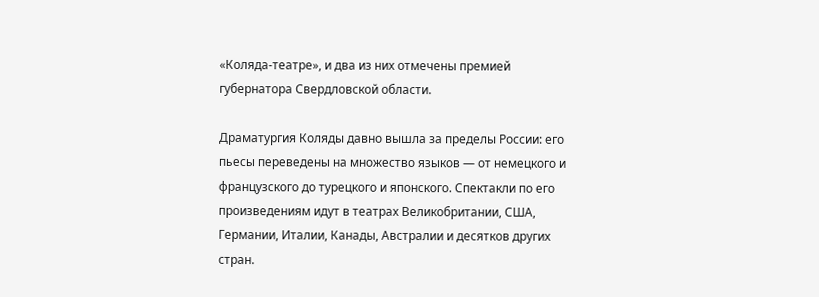«Коляда-театре», и два из них отмечены премией губернатора Свердловской области.

Драматургия Коляды давно вышла за пределы России: его пьесы переведены на множество языков — от немецкого и французского до турецкого и японского. Спектакли по его произведениям идут в театрах Великобритании, США, Германии, Италии, Канады, Австралии и десятков других стран.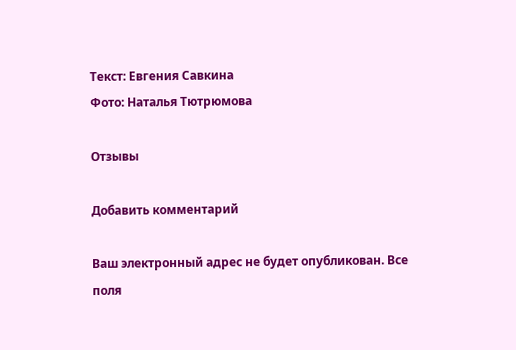Текст: Евгения Савкина
Фото: Наталья Тютрюмова

Отзывы

Добавить комментарий

Ваш электронный адрес не будет опубликован. Все поля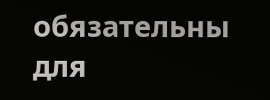обязательны для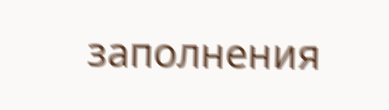заполнения